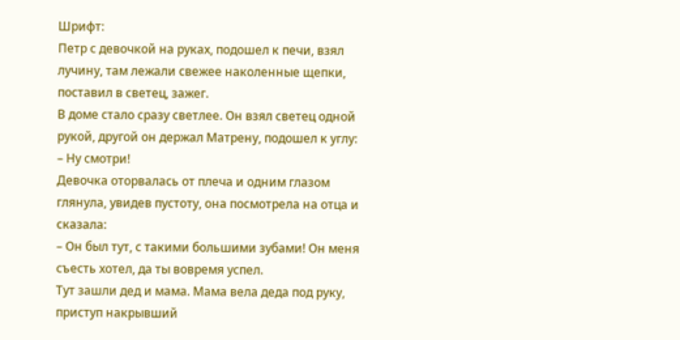Шрифт:
Петр с девочкой на руках, подошел к печи, взял лучину, там лежали свежее наколенные щепки, поставил в светец, зажег.
В доме стало сразу светлее. Он взял светец одной рукой, другой он держал Матрену, подошел к углу:
– Ну смотри!
Девочка оторвалась от плеча и одним глазом глянула, увидев пустоту, она посмотрела на отца и сказала:
– Он был тут, с такими большими зубами! Он меня съесть хотел, да ты вовремя успел.
Тут зашли дед и мама. Мама вела деда под руку, приступ накрывший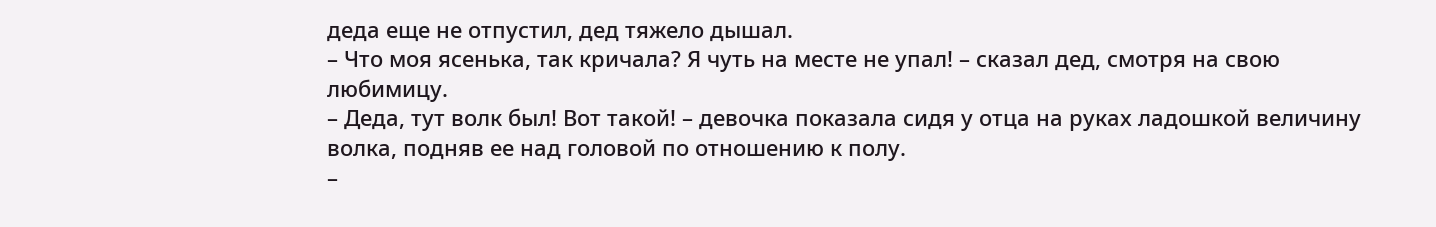деда еще не отпустил, дед тяжело дышал.
– Что моя ясенька, так кричала? Я чуть на месте не упал! – сказал дед, смотря на свою любимицу.
– Деда, тут волк был! Вот такой! – девочка показала сидя у отца на руках ладошкой величину волка, подняв ее над головой по отношению к полу.
–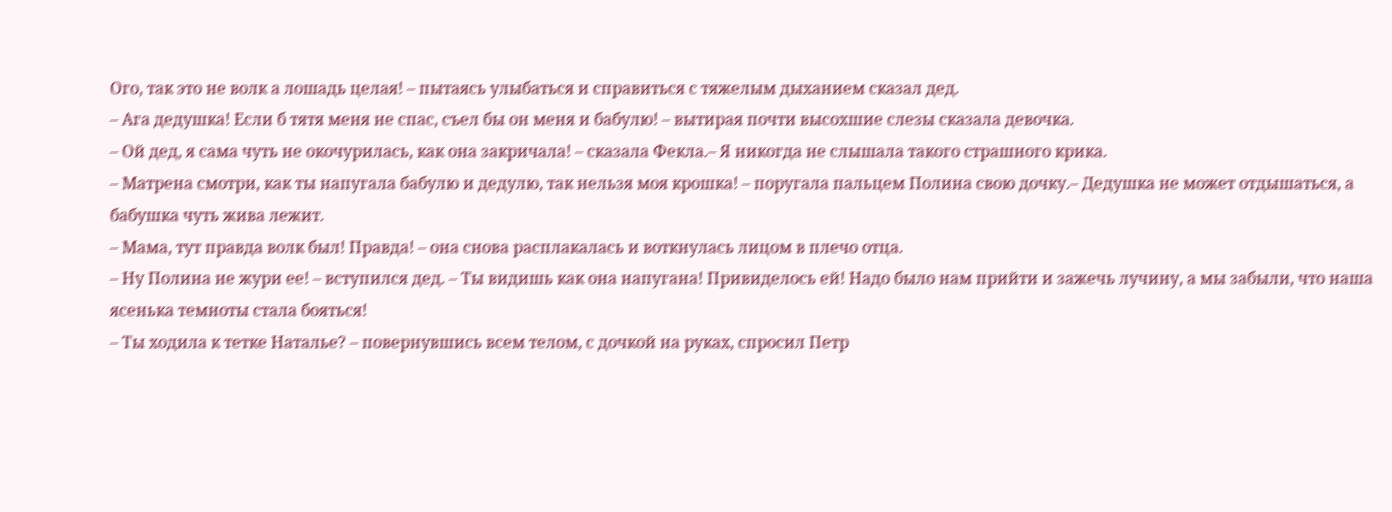Ого, так это не волк а лошадь целая! – пытаясь улыбаться и справиться с тяжелым дыханием сказал дед.
– Ага дедушка! Если б тятя меня не спас, съел бы он меня и бабулю! – вытирая почти высохшие слезы сказала девочка.
– Ой дед, я сама чуть не окочурилась, как она закричала! – сказала Фекла.– Я никогда не слышала такого страшного крика.
– Матрена смотри, как ты напугала бабулю и дедулю, так нельзя моя крошка! – поругала пальцем Полина свою дочку.– Дедушка не может отдышаться, а бабушка чуть жива лежит.
– Мама, тут правда волк был! Правда! – она снова расплакалась и воткнулась лицом в плечо отца.
– Ну Полина не жури ее! – вступился дед. – Ты видишь как она напугана! Привиделось ей! Надо было нам прийти и зажечь лучину, а мы забыли, что наша ясенька темноты стала бояться!
– Ты ходила к тетке Наталье? – повернувшись всем телом, с дочкой на руках, спросил Петр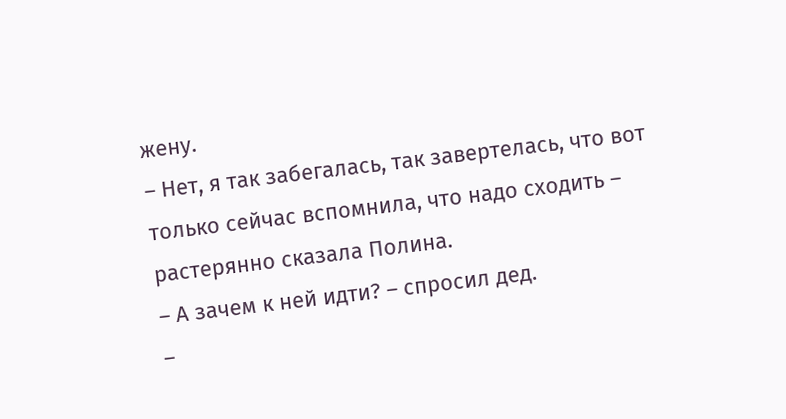жену.
– Нет, я так забегалась, так завертелась, что вот только сейчас вспомнила, что надо сходить – растерянно сказала Полина.
– А зачем к ней идти? – спросил дед.
–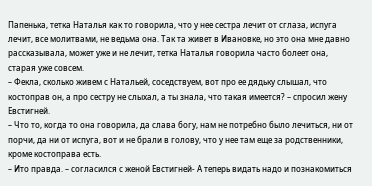Папенька, тетка Наталья как то говорила, что у нее сестра лечит от сглаза, испуга лечит, все молитвами, не ведьма она. Так та живет в Ивановке, но это она мне давно рассказывала, может уже и не лечит, тетка Наталья говорила часто болеет она, старая уже совсем.
– Фекла, сколько живем с Натальей, соседствуем, вот про ее дядьку слышал, что костоправ он, а про сестру не слыхал, а ты знала, что такая имеется? – спросил жену Евстигней.
– Что то, когда то она говорила, да слава богу, нам не потребно было лечиться, ни от порчи, да ни от испуга, вот и не брали в голову, что у нее там еще за родственники, кроме костоправа есть.
– Ито правда. – согласился с женой Евстигней- А теперь видать надо и познакомиться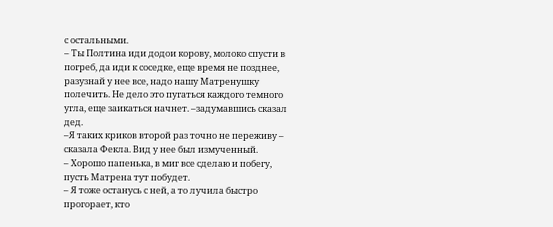с остальными.
– Ты Полтина иди додои корову, молоко спусти в погреб, да иди к соседке, еще время не позднее, разузнай у нее все, надо нашу Матренушку полечить. Не дело это пугаться каждого темного угла, еще заикаться начнет. –задумавшись сказал дед.
–Я таких криков второй раз точно не переживу – сказала Фекла. Вид у нее был измученный.
– Хорошо папенька, в миг все сделаю и побегу, пусть Матрена тут побудет.
– Я тоже останусь с ней, а то лучила быстро прогорает, кто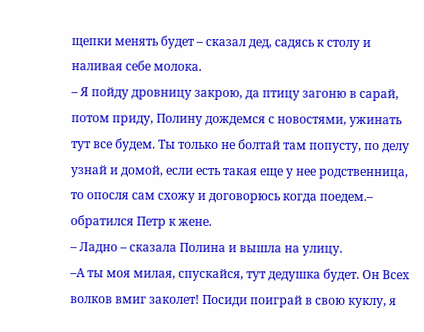щепки менять будет – сказал дед, садясь к столу и наливая себе молока.
– Я пойду дровницу закрою, да птицу загоню в сарай, потом приду, Полину дождемся с новостями, ужинать тут все будем. Ты только не болтай там попусту, по делу узнай и домой, если есть такая еще у нее родственница, то опосля сам схожу и договорюсь когда поедем.– обратился Петр к жене.
– Ладно – сказала Полина и вышла на улицу.
–А ты моя милая, спускайся, тут дедушка будет. Он Всех волков вмиг заколет! Посиди поиграй в свою куклу, я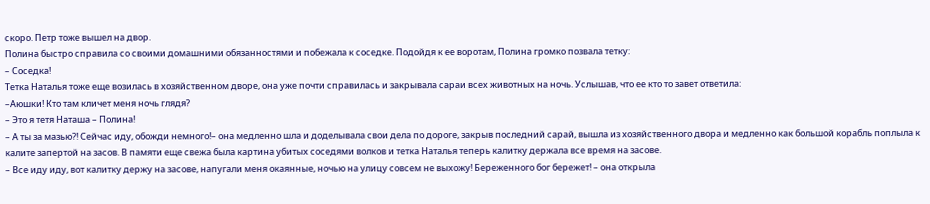скоро. Петр тоже вышел на двор.
Полина быстро справила со своими домашними обязанностями и побежала к соседке. Подойдя к ее воротам, Полина громко позвала тетку:
– Соседка!
Тетка Наталья тоже еще возилась в хозяйственном дворе, она уже почти справилась и закрывала сараи всех животных на ночь. Услышав, что ее кто то завет ответила:
–Аюшки! Кто там кличет меня ночь глядя?
– Это я тетя Наташа – Полина!
– А ты за мазью?! Сейчас иду, обожди немного!– она медленно шла и доделывала свои дела по дороге, закрыв последний сарай, вышла из хозяйственного двора и медленно как большой корабль поплыла к калите запертой на засов. В памяти еще свежа была картина убитых соседями волков и тетка Наталья теперь калитку держала все время на засове.
– Все иду иду, вот калитку держу на засове, напугали меня окаянные, ночью на улицу совсем не выхожу! Береженного бог бережет! – она открыла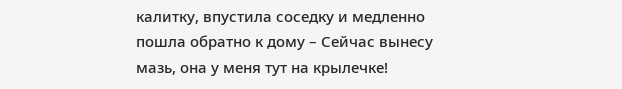калитку, впустила соседку и медленно пошла обратно к дому – Сейчас вынесу мазь, она у меня тут на крылечке!